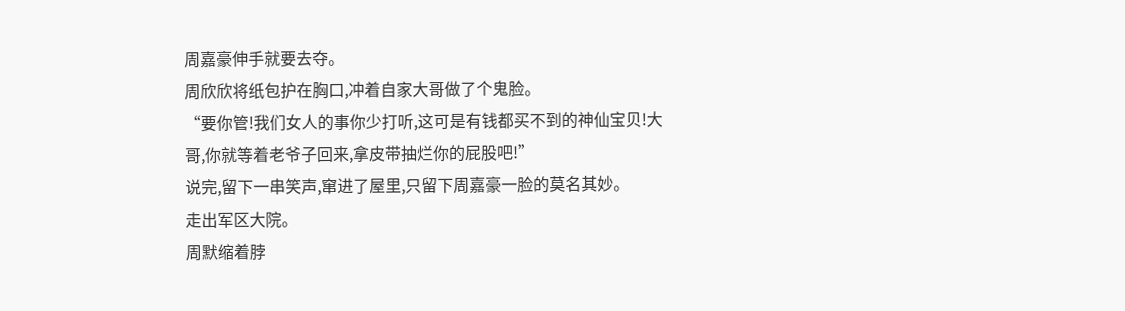周嘉豪伸手就要去夺。
周欣欣将纸包护在胸口,冲着自家大哥做了个鬼脸。
“要你管!我们女人的事你少打听,这可是有钱都买不到的神仙宝贝!大哥,你就等着老爷子回来,拿皮带抽烂你的屁股吧!”
说完,留下一串笑声,窜进了屋里,只留下周嘉豪一脸的莫名其妙。
走出军区大院。
周默缩着脖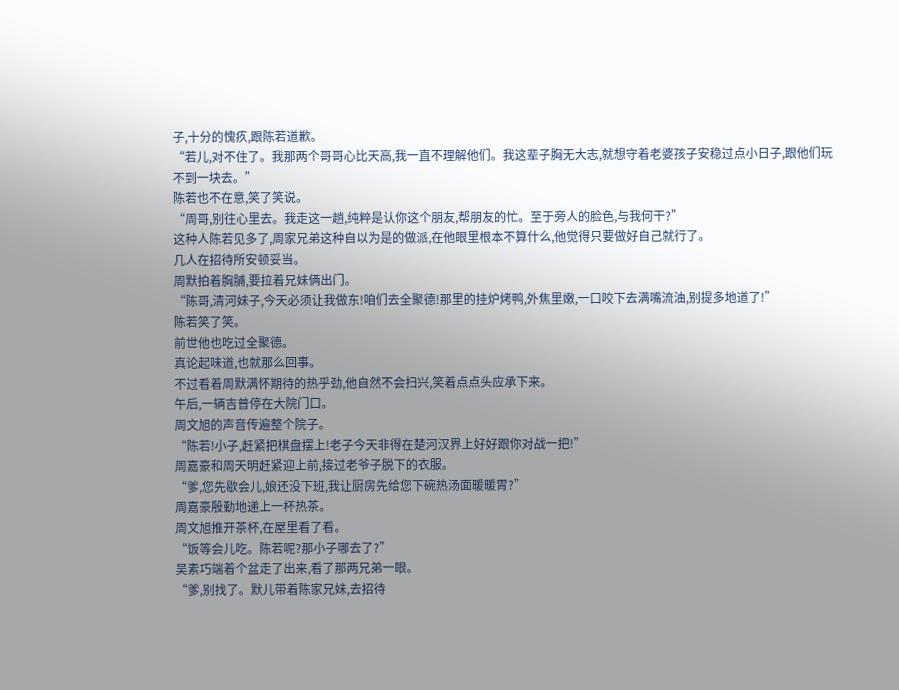子,十分的愧疚,跟陈若道歉。
“若儿,对不住了。我那两个哥哥心比天高,我一直不理解他们。我这辈子胸无大志,就想守着老婆孩子安稳过点小日子,跟他们玩不到一块去。”
陈若也不在意,笑了笑说。
“周哥,别往心里去。我走这一趟,纯粹是认你这个朋友,帮朋友的忙。至于旁人的脸色,与我何干?”
这种人陈若见多了,周家兄弟这种自以为是的做派,在他眼里根本不算什么,他觉得只要做好自己就行了。
几人在招待所安顿妥当。
周默拍着胸脯,要拉着兄妹俩出门。
“陈哥,清河妹子,今天必须让我做东!咱们去全聚德!那里的挂炉烤鸭,外焦里嫩,一口咬下去满嘴流油,别提多地道了!”
陈若笑了笑。
前世他也吃过全聚德。
真论起味道,也就那么回事。
不过看着周默满怀期待的热乎劲,他自然不会扫兴,笑着点点头应承下来。
午后,一辆吉普停在大院门口。
周文旭的声音传遍整个院子。
“陈若!小子,赶紧把棋盘摆上!老子今天非得在楚河汉界上好好跟你对战一把!”
周嘉豪和周天明赶紧迎上前,接过老爷子脱下的衣服。
“爹,您先歇会儿,娘还没下班,我让厨房先给您下碗热汤面暖暖胃?”
周嘉豪殷勤地递上一杯热茶。
周文旭推开茶杯,在屋里看了看。
“饭等会儿吃。陈若呢?那小子哪去了?”
吴素巧端着个盆走了出来,看了那两兄弟一眼。
“爹,别找了。默儿带着陈家兄妹,去招待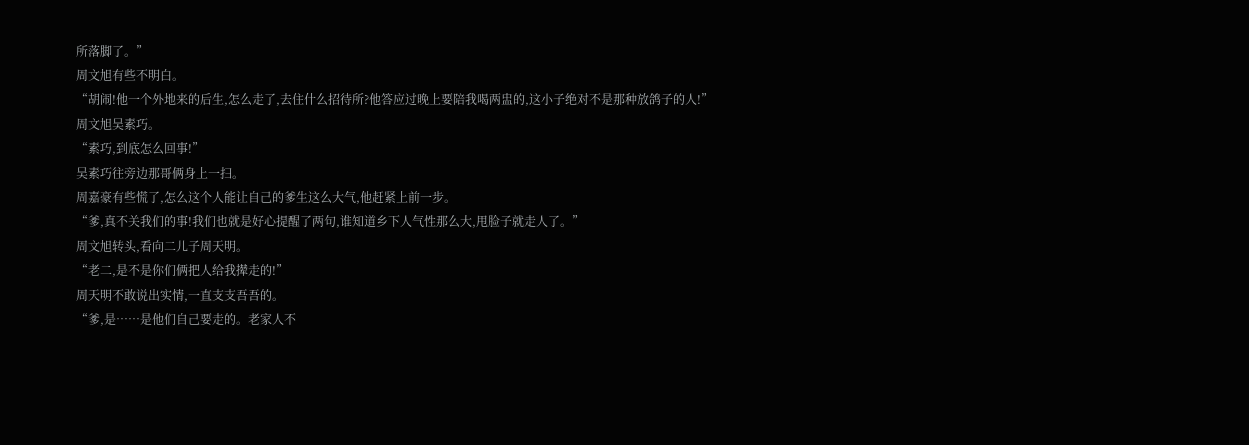所落脚了。”
周文旭有些不明白。
“胡闹!他一个外地来的后生,怎么走了,去住什么招待所?他答应过晚上要陪我喝两盅的,这小子绝对不是那种放鸽子的人!”
周文旭吴素巧。
“素巧,到底怎么回事!”
吴素巧往旁边那哥俩身上一扫。
周嘉豪有些慌了,怎么这个人能让自己的爹生这么大气,他赶紧上前一步。
“爹,真不关我们的事!我们也就是好心提醒了两句,谁知道乡下人气性那么大,甩脸子就走人了。”
周文旭转头,看向二儿子周天明。
“老二,是不是你们俩把人给我撵走的!”
周天明不敢说出实情,一直支支吾吾的。
“爹,是……是他们自己要走的。老家人不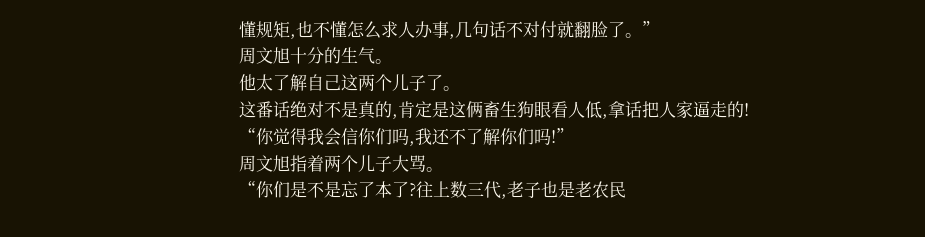懂规矩,也不懂怎么求人办事,几句话不对付就翻脸了。”
周文旭十分的生气。
他太了解自己这两个儿子了。
这番话绝对不是真的,肯定是这俩畜生狗眼看人低,拿话把人家逼走的!
“你觉得我会信你们吗,我还不了解你们吗!”
周文旭指着两个儿子大骂。
“你们是不是忘了本了?往上数三代,老子也是老农民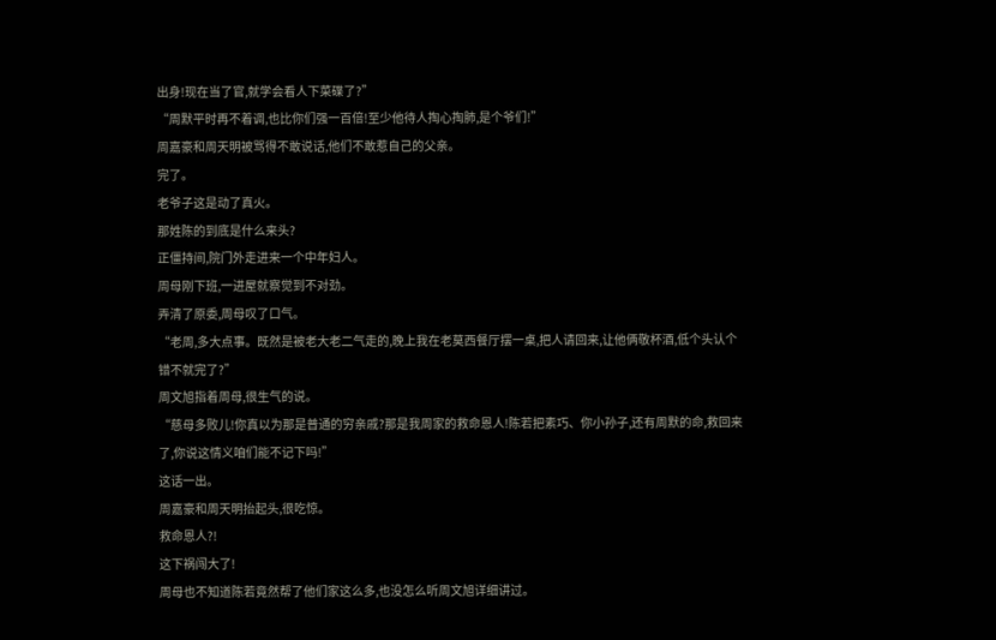出身!现在当了官,就学会看人下菜碟了?”
“周默平时再不着调,也比你们强一百倍!至少他待人掏心掏肺,是个爷们!”
周嘉豪和周天明被骂得不敢说话,他们不敢惹自己的父亲。
完了。
老爷子这是动了真火。
那姓陈的到底是什么来头?
正僵持间,院门外走进来一个中年妇人。
周母刚下班,一进屋就察觉到不对劲。
弄清了原委,周母叹了口气。
“老周,多大点事。既然是被老大老二气走的,晚上我在老莫西餐厅摆一桌,把人请回来,让他俩敬杯酒,低个头认个错不就完了?”
周文旭指着周母,很生气的说。
“慈母多败儿!你真以为那是普通的穷亲戚?那是我周家的救命恩人!陈若把素巧、你小孙子,还有周默的命,救回来了,你说这情义咱们能不记下吗!”
这话一出。
周嘉豪和周天明抬起头,很吃惊。
救命恩人?!
这下祸闯大了!
周母也不知道陈若竟然帮了他们家这么多,也没怎么听周文旭详细讲过。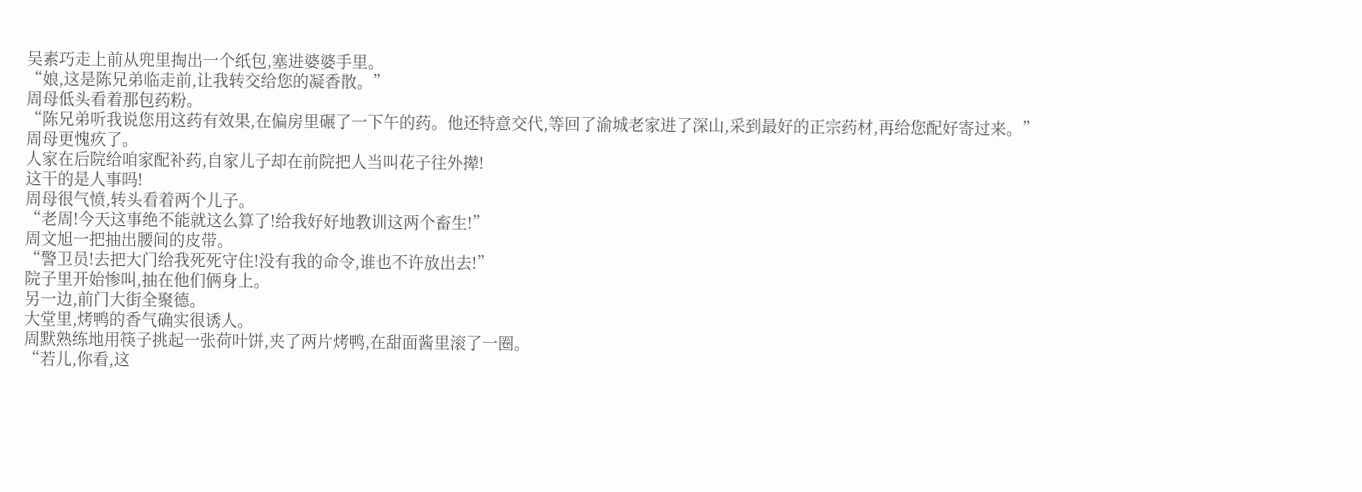吴素巧走上前从兜里掏出一个纸包,塞进婆婆手里。
“娘,这是陈兄弟临走前,让我转交给您的凝香散。”
周母低头看着那包药粉。
“陈兄弟听我说您用这药有效果,在偏房里碾了一下午的药。他还特意交代,等回了渝城老家进了深山,采到最好的正宗药材,再给您配好寄过来。”
周母更愧疚了。
人家在后院给咱家配补药,自家儿子却在前院把人当叫花子往外撵!
这干的是人事吗!
周母很气愤,转头看着两个儿子。
“老周!今天这事绝不能就这么算了!给我好好地教训这两个畜生!”
周文旭一把抽出腰间的皮带。
“警卫员!去把大门给我死死守住!没有我的命令,谁也不许放出去!”
院子里开始惨叫,抽在他们俩身上。
另一边,前门大街全聚德。
大堂里,烤鸭的香气确实很诱人。
周默熟练地用筷子挑起一张荷叶饼,夹了两片烤鸭,在甜面酱里滚了一圈。
“若儿,你看,这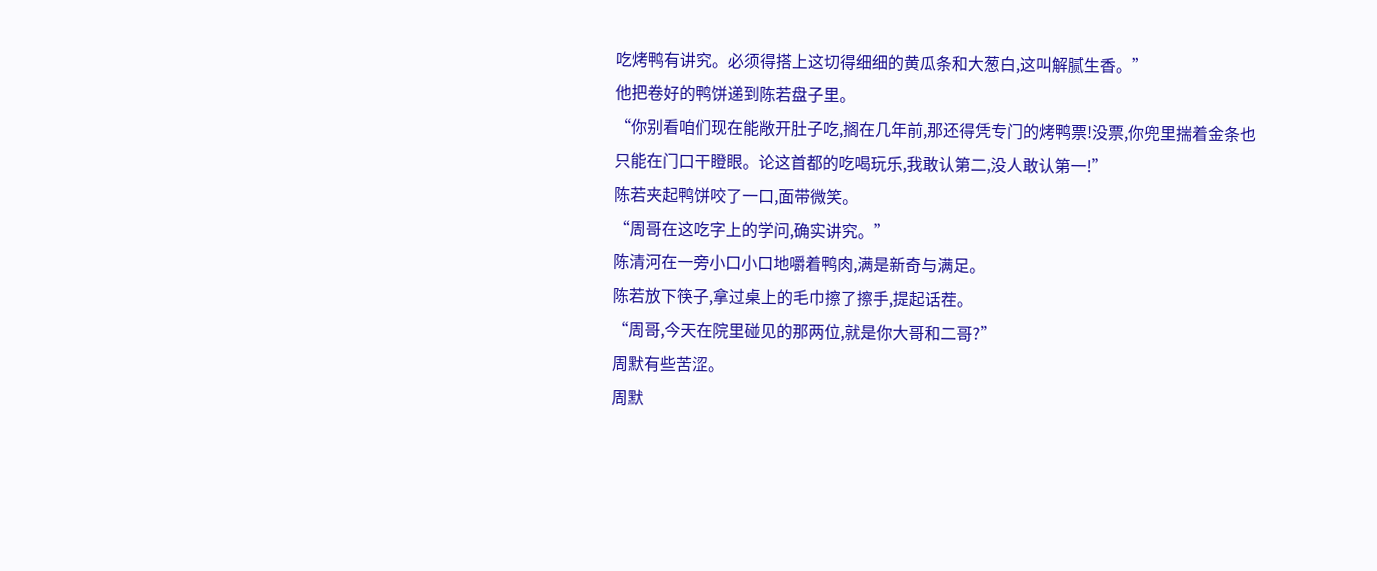吃烤鸭有讲究。必须得搭上这切得细细的黄瓜条和大葱白,这叫解腻生香。”
他把卷好的鸭饼递到陈若盘子里。
“你别看咱们现在能敞开肚子吃,搁在几年前,那还得凭专门的烤鸭票!没票,你兜里揣着金条也只能在门口干瞪眼。论这首都的吃喝玩乐,我敢认第二,没人敢认第一!”
陈若夹起鸭饼咬了一口,面带微笑。
“周哥在这吃字上的学问,确实讲究。”
陈清河在一旁小口小口地嚼着鸭肉,满是新奇与满足。
陈若放下筷子,拿过桌上的毛巾擦了擦手,提起话茬。
“周哥,今天在院里碰见的那两位,就是你大哥和二哥?”
周默有些苦涩。
周默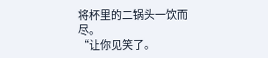将杯里的二锅头一饮而尽。
“让你见笑了。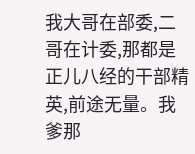我大哥在部委,二哥在计委,那都是正儿八经的干部精英,前途无量。我爹那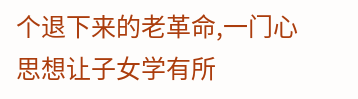个退下来的老革命,一门心思想让子女学有所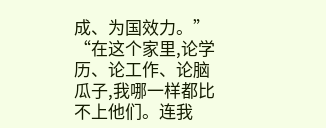成、为国效力。”
“在这个家里,论学历、论工作、论脑瓜子,我哪一样都比不上他们。连我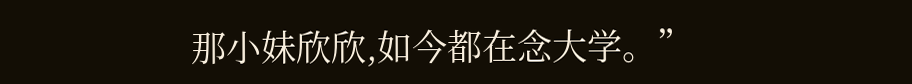那小妹欣欣,如今都在念大学。”